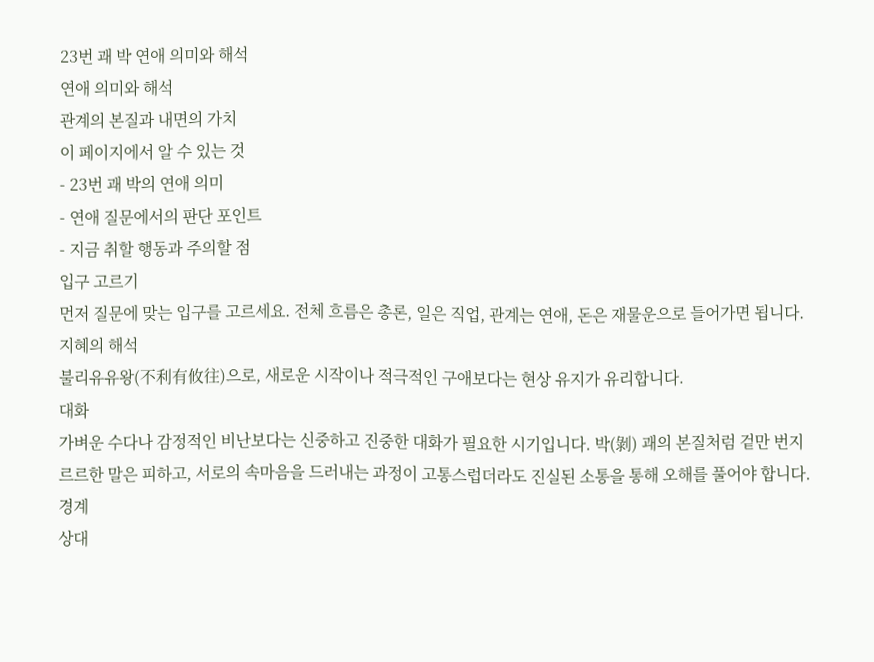23번 괘 박 연애 의미와 해석
연애 의미와 해석
관계의 본질과 내면의 가치
이 페이지에서 알 수 있는 것
- 23번 괘 박의 연애 의미
- 연애 질문에서의 판단 포인트
- 지금 취할 행동과 주의할 점
입구 고르기
먼저 질문에 맞는 입구를 고르세요. 전체 흐름은 총론, 일은 직업, 관계는 연애, 돈은 재물운으로 들어가면 됩니다.
지혜의 해석
불리유유왕(不利有攸往)으로, 새로운 시작이나 적극적인 구애보다는 현상 유지가 유리합니다.
대화
가벼운 수다나 감정적인 비난보다는 신중하고 진중한 대화가 필요한 시기입니다. 박(剝) 괘의 본질처럼 겉만 번지르르한 말은 피하고, 서로의 속마음을 드러내는 과정이 고통스럽더라도 진실된 소통을 통해 오해를 풀어야 합니다.
경계
상대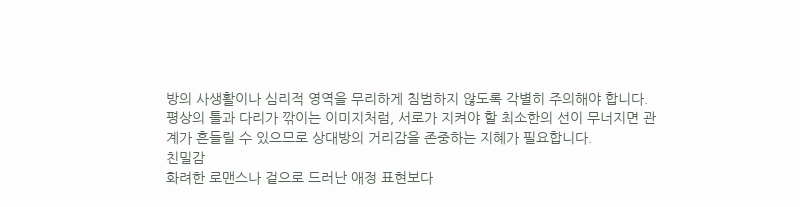방의 사생활이나 심리적 영역을 무리하게 침범하지 않도록 각별히 주의해야 합니다. 평상의 틀과 다리가 깎이는 이미지처럼, 서로가 지켜야 할 최소한의 선이 무너지면 관계가 흔들릴 수 있으므로 상대방의 거리감을 존중하는 지혜가 필요합니다.
친밀감
화려한 로맨스나 겉으로 드러난 애정 표현보다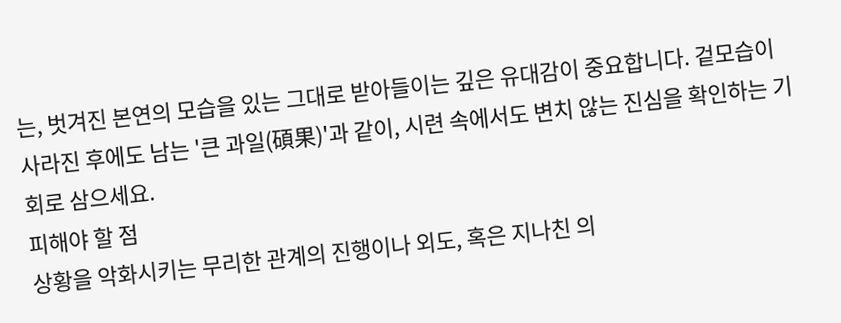는, 벗겨진 본연의 모습을 있는 그대로 받아들이는 깊은 유대감이 중요합니다. 겉모습이 사라진 후에도 남는 '큰 과일(碩果)'과 같이, 시련 속에서도 변치 않는 진심을 확인하는 기회로 삼으세요.
피해야 할 점
상황을 악화시키는 무리한 관계의 진행이나 외도, 혹은 지나친 의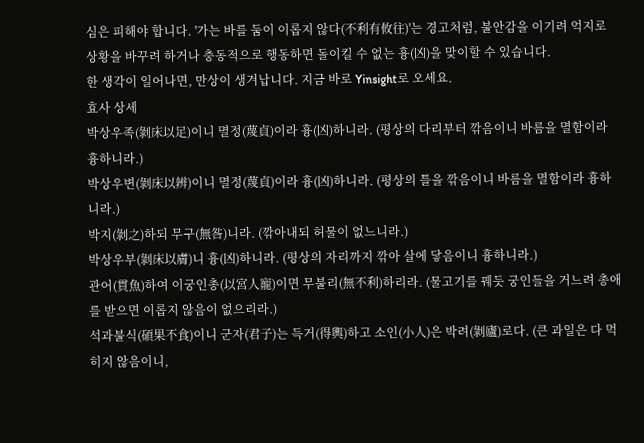심은 피해야 합니다. '가는 바를 둠이 이롭지 않다(不利有攸往)'는 경고처럼, 불안감을 이기려 억지로 상황을 바꾸려 하거나 충동적으로 행동하면 돌이킬 수 없는 흉(凶)을 맞이할 수 있습니다.
한 생각이 일어나면, 만상이 생겨납니다. 지금 바로 Yinsight로 오세요.
효사 상세
박상우족(剝床以足)이니 멸정(蔑貞)이라 흉(凶)하니라. (평상의 다리부터 깎음이니 바름을 멸함이라 흉하니라.)
박상우변(剝床以辨)이니 멸정(蔑貞)이라 흉(凶)하니라. (평상의 틀을 깎음이니 바름을 멸함이라 흉하니라.)
박지(剝之)하되 무구(無咎)니라. (깎아내되 허물이 없느니라.)
박상우부(剝床以膚)니 흉(凶)하니라. (평상의 자리까지 깎아 살에 닿음이니 흉하니라.)
관어(貫魚)하여 이궁인총(以宮人寵)이면 무불리(無不利)하리라. (물고기를 꿰듯 궁인들을 거느려 총애를 받으면 이롭지 않음이 없으리라.)
석과불식(碩果不食)이니 군자(君子)는 득거(得輿)하고 소인(小人)은 박려(剝廬)로다. (큰 과일은 다 먹히지 않음이니,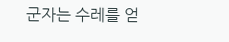군자는 수레를 얻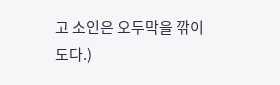고 소인은 오두막을 깎이도다.)